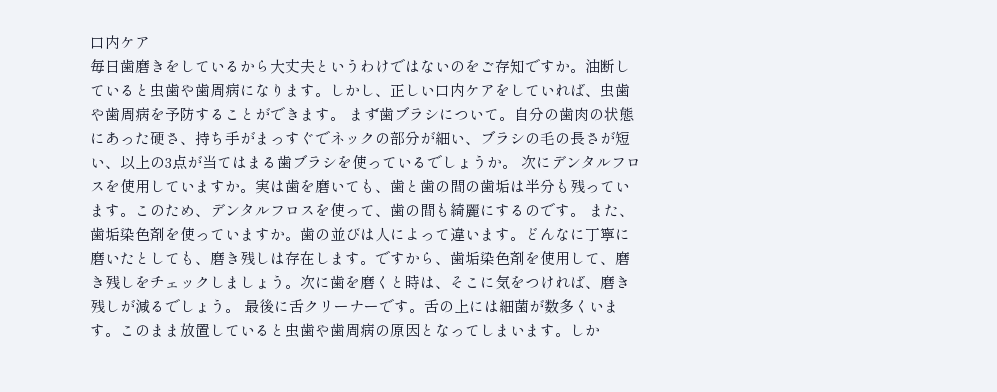口内ケア
毎日歯磨きをしているから大丈夫というわけではないのをご存知ですか。油断していると虫歯や歯周病になります。しかし、正しい口内ケアをしていれば、虫歯や歯周病を予防することができます。 まず歯ブラシについて。自分の歯肉の状態にあった硬さ、持ち手がまっすぐでネックの部分が細い、ブラシの毛の長さが短い、以上の3点が当てはまる歯ブラシを使っているでしょうか。 次にデンタルフロスを使用していますか。実は歯を磨いても、歯と歯の間の歯垢は半分も残っています。このため、デンタルフロスを使って、歯の間も綺麗にするのです。 また、歯垢染色剤を使っていますか。歯の並びは人によって違います。どんなに丁寧に磨いたとしても、磨き残しは存在します。ですから、歯垢染色剤を使用して、磨き残しをチェックしましょう。次に歯を磨くと時は、そこに気をつければ、磨き残しが減るでしょう。 最後に舌クリーナーです。舌の上には細菌が数多くいます。このまま放置していると虫歯や歯周病の原因となってしまいます。しか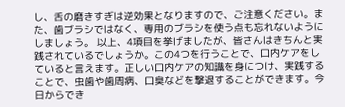し、舌の磨きすぎは逆効果となりますので、ご注意ください。また、歯ブラシではなく、専用のブラシを使う点も忘れないようにしましょう。 以上、4項目を挙げましたが、皆さんはきちんと実践されているでしょうか。この4つを行うことで、口内ケアをしていると言えます。正しい口内ケアの知識を身につけ、実践することで、虫歯や歯周病、口臭などを撃退することができます。今日からでき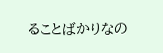ることばかりなの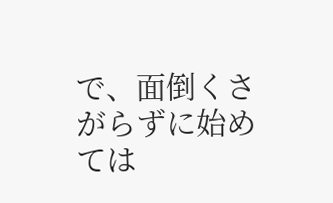で、面倒くさがらずに始めては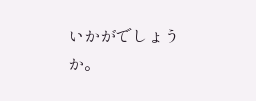いかがでしょうか。